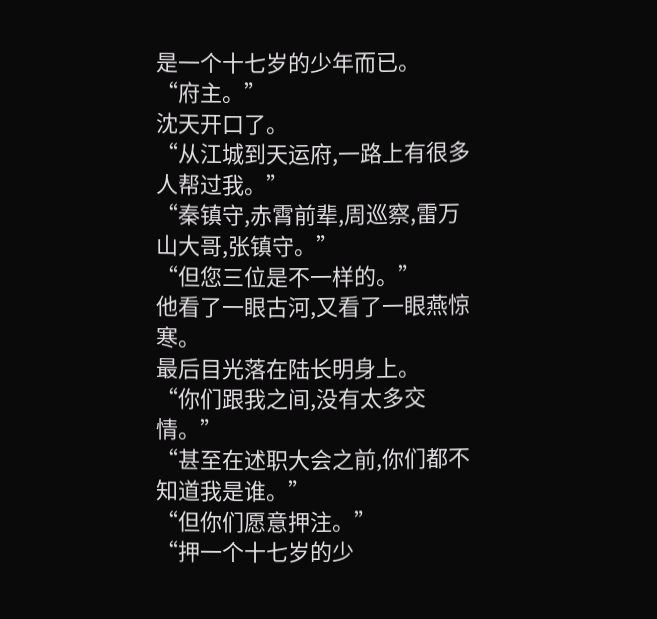是一个十七岁的少年而已。
“府主。”
沈天开口了。
“从江城到天运府,一路上有很多人帮过我。”
“秦镇守,赤霄前辈,周巡察,雷万山大哥,张镇守。”
“但您三位是不一样的。”
他看了一眼古河,又看了一眼燕惊寒。
最后目光落在陆长明身上。
“你们跟我之间,没有太多交情。”
“甚至在述职大会之前,你们都不知道我是谁。”
“但你们愿意押注。”
“押一个十七岁的少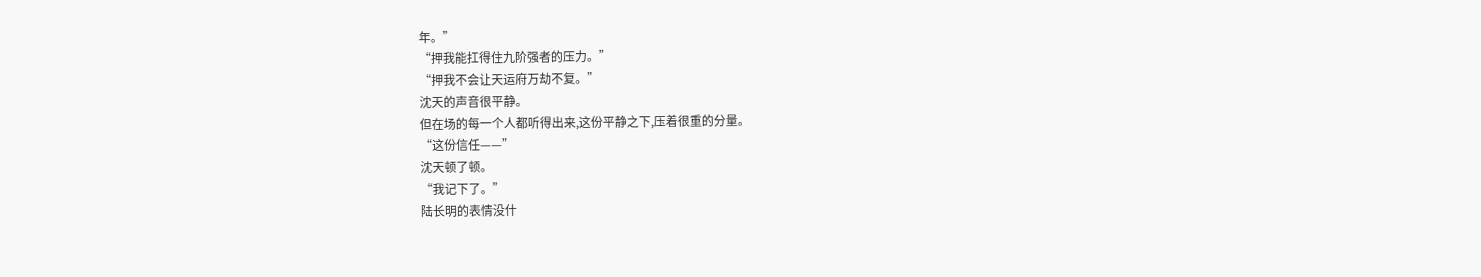年。”
“押我能扛得住九阶强者的压力。”
“押我不会让天运府万劫不复。”
沈天的声音很平静。
但在场的每一个人都听得出来,这份平静之下,压着很重的分量。
“这份信任——”
沈天顿了顿。
“我记下了。”
陆长明的表情没什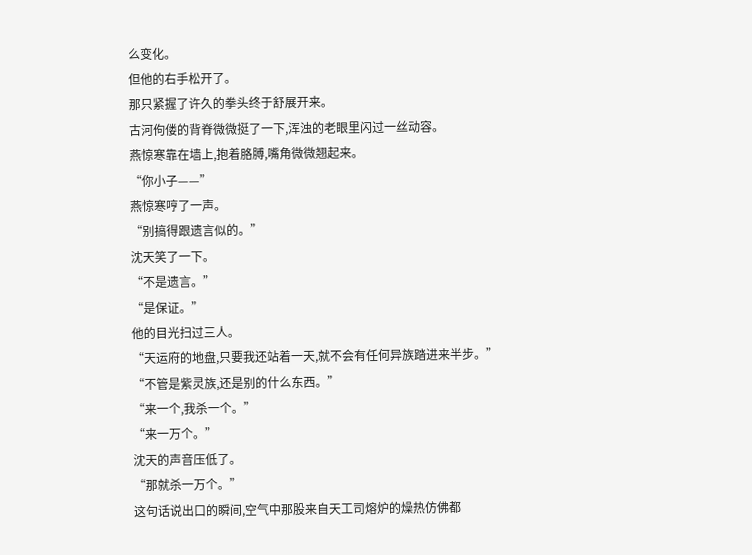么变化。
但他的右手松开了。
那只紧握了许久的拳头终于舒展开来。
古河佝偻的背脊微微挺了一下,浑浊的老眼里闪过一丝动容。
燕惊寒靠在墙上,抱着胳膊,嘴角微微翘起来。
“你小子——”
燕惊寒哼了一声。
“别搞得跟遗言似的。”
沈天笑了一下。
“不是遗言。”
“是保证。”
他的目光扫过三人。
“天运府的地盘,只要我还站着一天,就不会有任何异族踏进来半步。”
“不管是紫灵族,还是别的什么东西。”
“来一个,我杀一个。”
“来一万个。”
沈天的声音压低了。
“那就杀一万个。”
这句话说出口的瞬间,空气中那股来自天工司熔炉的燥热仿佛都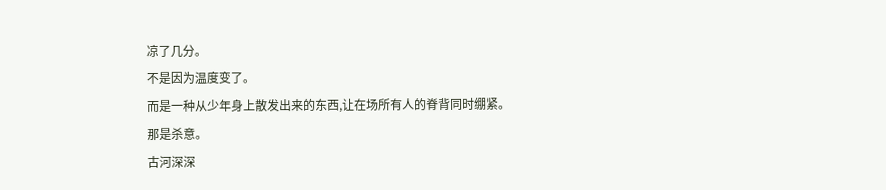凉了几分。
不是因为温度变了。
而是一种从少年身上散发出来的东西,让在场所有人的脊背同时绷紧。
那是杀意。
古河深深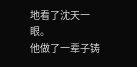地看了沈天一眼。
他做了一辈子铸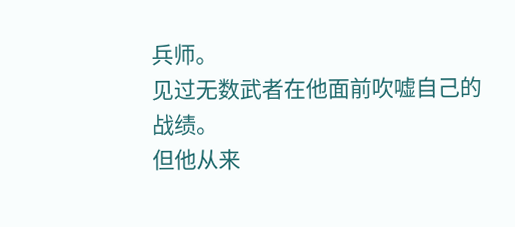兵师。
见过无数武者在他面前吹嘘自己的战绩。
但他从来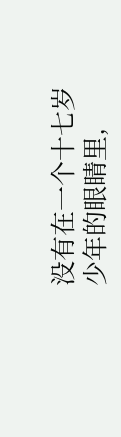没有在一个十七岁少年的眼睛里,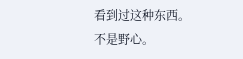看到过这种东西。
不是野心。